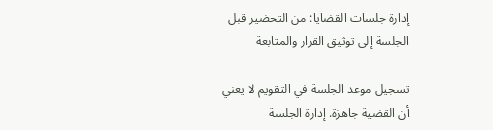إدارة جلسات القضايا: من التحضير قبل الجلسة إلى توثيق القرار والمتابعة

تسجيل موعد الجلسة في التقويم لا يعني أن القضية جاهزة. إدارة الجلسة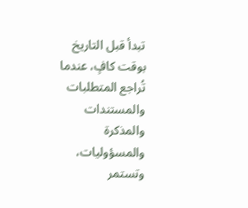تبدأ قبل التاريخ بوقت كافٍ، عندما تُراجع المتطلبات والمستندات والمذكرة والمسؤوليات، وتستمر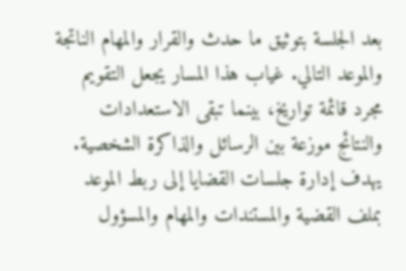بعد الجلسة بتوثيق ما حدث والقرار والمهام الناتجة والموعد التالي. غياب هذا المسار يجعل التقويم مجرد قائمة تواريخ، بينما تبقى الاستعدادات والنتائج موزعة بين الرسائل والذاكرة الشخصية. يهدف إدارة جلسات القضايا إلى ربط الموعد بملف القضية والمستندات والمهام والمسؤول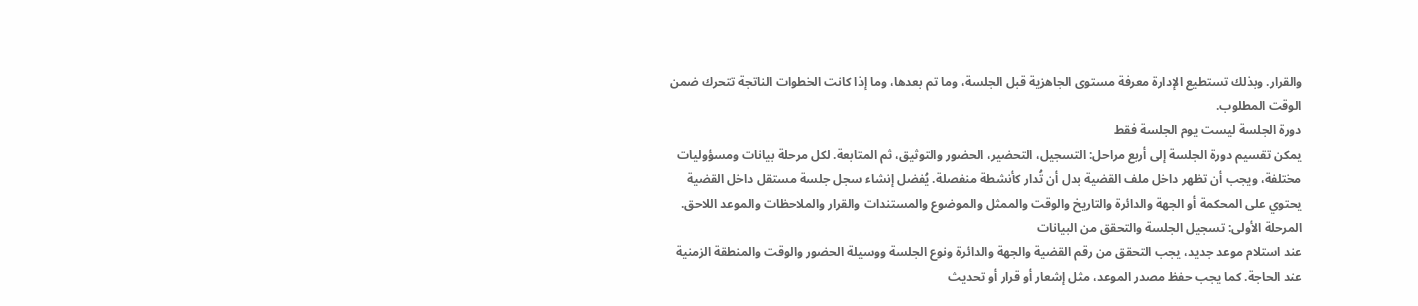والقرار. وبذلك تستطيع الإدارة معرفة مستوى الجاهزية قبل الجلسة، وما تم بعدها، وما إذا كانت الخطوات الناتجة تتحرك ضمن الوقت المطلوب.
دورة الجلسة ليست يوم الجلسة فقط
يمكن تقسيم دورة الجلسة إلى أربع مراحل: التسجيل، التحضير، الحضور والتوثيق، ثم المتابعة. لكل مرحلة بيانات ومسؤوليات مختلفة، ويجب أن تظهر داخل ملف القضية بدل أن تُدار كأنشطة منفصلة. يُفضل إنشاء سجل جلسة مستقل داخل القضية يحتوي على المحكمة أو الجهة والدائرة والتاريخ والوقت والممثل والموضوع والمستندات والقرار والملاحظات والموعد اللاحق.
المرحلة الأولى: تسجيل الجلسة والتحقق من البيانات
عند استلام موعد جديد، يجب التحقق من رقم القضية والجهة والدائرة ونوع الجلسة ووسيلة الحضور والوقت والمنطقة الزمنية عند الحاجة. كما يجب حفظ مصدر الموعد، مثل إشعار أو قرار أو تحديث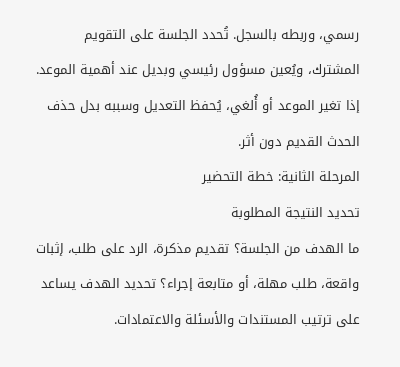رسمي، وربطه بالسجل. تُحدد الجلسة على التقويم المشترك، ويُعين مسؤول رئيسي وبديل عند أهمية الموعد. إذا تغير الموعد أو أُلغي، يُحفظ التعديل وسببه بدل حذف الحدث القديم دون أثر.
المرحلة الثانية: خطة التحضير
تحديد النتيجة المطلوبة
ما الهدف من الجلسة؟ تقديم مذكرة، الرد على طلب، إثبات واقعة، طلب مهلة، أو متابعة إجراء؟ تحديد الهدف يساعد على ترتيب المستندات والأسئلة والاعتمادات.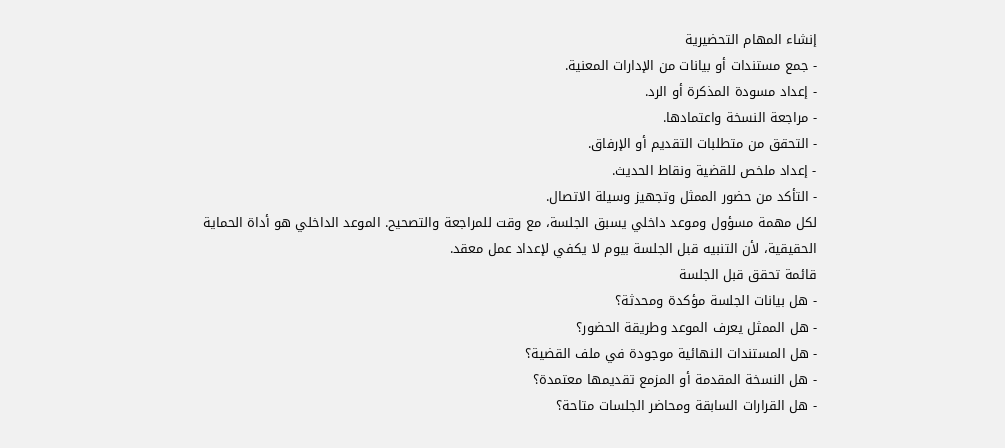إنشاء المهام التحضيرية
- جمع مستندات أو بيانات من الإدارات المعنية.
- إعداد مسودة المذكرة أو الرد.
- مراجعة النسخة واعتمادها.
- التحقق من متطلبات التقديم أو الإرفاق.
- إعداد ملخص للقضية ونقاط الحديث.
- التأكد من حضور الممثل وتجهيز وسيلة الاتصال.
لكل مهمة مسؤول وموعد داخلي يسبق الجلسة، مع وقت للمراجعة والتصحيح. الموعد الداخلي هو أداة الحماية الحقيقية، لأن التنبيه قبل الجلسة بيوم لا يكفي لإعداد عمل معقد.
قائمة تحقق قبل الجلسة
- هل بيانات الجلسة مؤكدة ومحدثة؟
- هل الممثل يعرف الموعد وطريقة الحضور؟
- هل المستندات النهائية موجودة في ملف القضية؟
- هل النسخة المقدمة أو المزمع تقديمها معتمدة؟
- هل القرارات السابقة ومحاضر الجلسات متاحة؟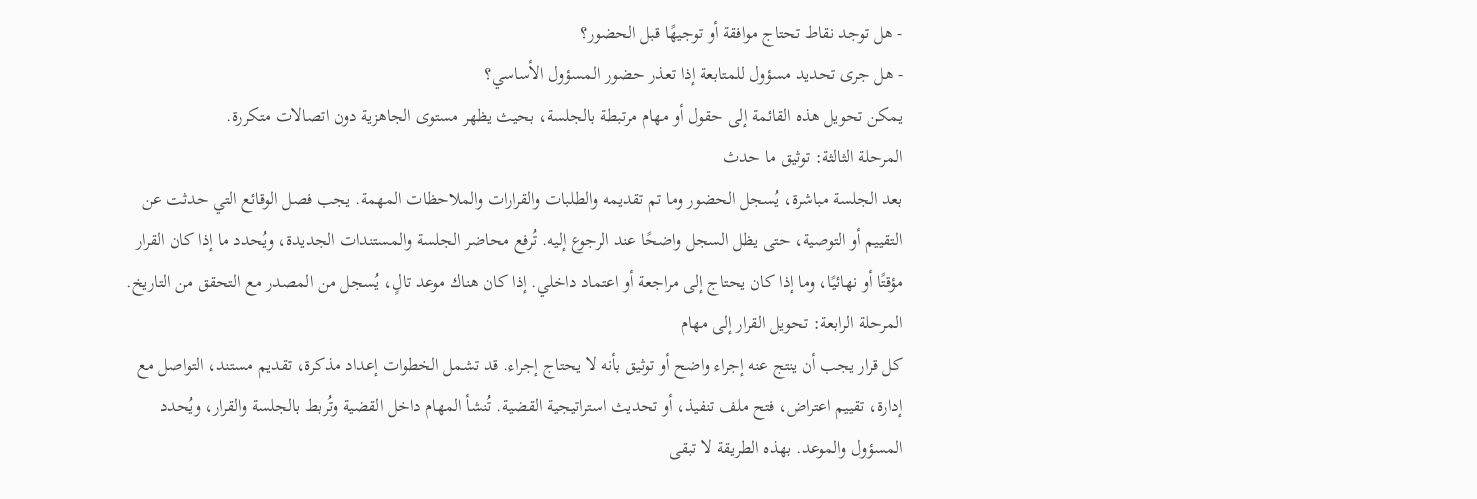- هل توجد نقاط تحتاج موافقة أو توجيهًا قبل الحضور؟
- هل جرى تحديد مسؤول للمتابعة إذا تعذر حضور المسؤول الأساسي؟
يمكن تحويل هذه القائمة إلى حقول أو مهام مرتبطة بالجلسة، بحيث يظهر مستوى الجاهزية دون اتصالات متكررة.
المرحلة الثالثة: توثيق ما حدث
بعد الجلسة مباشرة، يُسجل الحضور وما تم تقديمه والطلبات والقرارات والملاحظات المهمة. يجب فصل الوقائع التي حدثت عن التقييم أو التوصية، حتى يظل السجل واضحًا عند الرجوع إليه. تُرفع محاضر الجلسة والمستندات الجديدة، ويُحدد ما إذا كان القرار مؤقتًا أو نهائيًا، وما إذا كان يحتاج إلى مراجعة أو اعتماد داخلي. إذا كان هناك موعد تالٍ، يُسجل من المصدر مع التحقق من التاريخ.
المرحلة الرابعة: تحويل القرار إلى مهام
كل قرار يجب أن ينتج عنه إجراء واضح أو توثيق بأنه لا يحتاج إجراء. قد تشمل الخطوات إعداد مذكرة، تقديم مستند، التواصل مع إدارة، تقييم اعتراض، فتح ملف تنفيذ، أو تحديث استراتيجية القضية. تُنشأ المهام داخل القضية وتُربط بالجلسة والقرار، ويُحدد المسؤول والموعد. بهذه الطريقة لا تبقى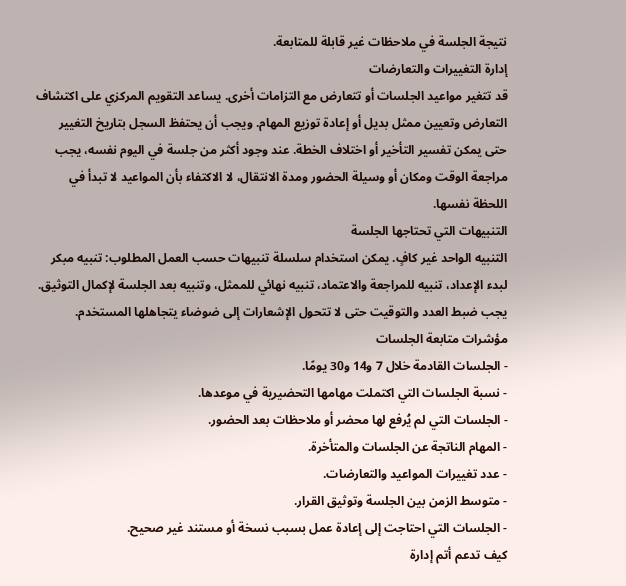نتيجة الجلسة في ملاحظات غير قابلة للمتابعة.
إدارة التغييرات والتعارضات
قد تتغير مواعيد الجلسات أو تتعارض مع التزامات أخرى. يساعد التقويم المركزي على اكتشاف التعارض وتعيين ممثل بديل أو إعادة توزيع المهام. ويجب أن يحتفظ السجل بتاريخ التغيير حتى يمكن تفسير التأخير أو اختلاف الخطة. عند وجود أكثر من جلسة في اليوم نفسه، يجب مراجعة الوقت ومكان أو وسيلة الحضور ومدة الانتقال، لا الاكتفاء بأن المواعيد لا تبدأ في اللحظة نفسها.
التنبيهات التي تحتاجها الجلسة
التنبيه الواحد غير كافٍ. يمكن استخدام سلسلة تنبيهات حسب العمل المطلوب: تنبيه مبكر لبدء الإعداد، تنبيه للمراجعة والاعتماد، تنبيه نهائي للممثل، وتنبيه بعد الجلسة لإكمال التوثيق. يجب ضبط العدد والتوقيت حتى لا تتحول الإشعارات إلى ضوضاء يتجاهلها المستخدم.
مؤشرات متابعة الجلسات
- الجلسات القادمة خلال 7 و14 و30 يومًا.
- نسبة الجلسات التي اكتملت مهامها التحضيرية في موعدها.
- الجلسات التي لم يُرفع لها محضر أو ملاحظات بعد الحضور.
- المهام الناتجة عن الجلسات والمتأخرة.
- عدد تغييرات المواعيد والتعارضات.
- متوسط الزمن بين الجلسة وتوثيق القرار.
- الجلسات التي احتاجت إلى إعادة عمل بسبب نسخة أو مستند غير صحيح.
كيف تدعم أتم إدارة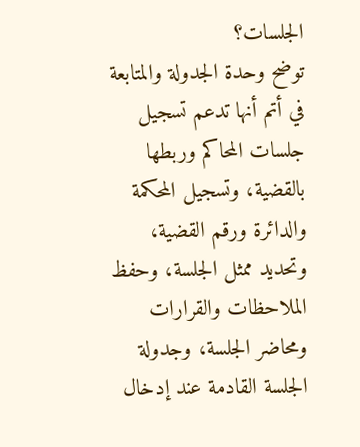الجلسات؟
توضح وحدة الجدولة والمتابعة في أتم أنها تدعم تسجيل جلسات المحاكم وربطها بالقضية، وتسجيل المحكمة والدائرة ورقم القضية، وتحديد ممثل الجلسة، وحفظ الملاحظات والقرارات ومحاضر الجلسة، وجدولة الجلسة القادمة عند إدخال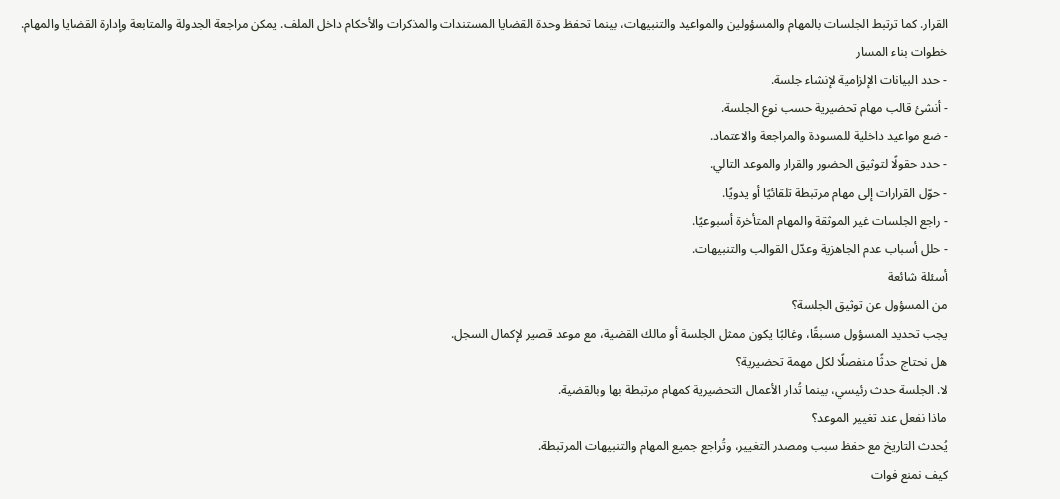القرار. كما ترتبط الجلسات بالمهام والمسؤولين والمواعيد والتنبيهات، بينما تحفظ وحدة القضايا المستندات والمذكرات والأحكام داخل الملف. يمكن مراجعة الجدولة والمتابعة وإدارة القضايا والمهام.
خطوات بناء المسار
- حدد البيانات الإلزامية لإنشاء جلسة.
- أنشئ قالب مهام تحضيرية حسب نوع الجلسة.
- ضع مواعيد داخلية للمسودة والمراجعة والاعتماد.
- حدد حقولًا لتوثيق الحضور والقرار والموعد التالي.
- حوّل القرارات إلى مهام مرتبطة تلقائيًا أو يدويًا.
- راجع الجلسات غير الموثقة والمهام المتأخرة أسبوعيًا.
- حلل أسباب عدم الجاهزية وعدّل القوالب والتنبيهات.
أسئلة شائعة
من المسؤول عن توثيق الجلسة؟
يجب تحديد المسؤول مسبقًا، وغالبًا يكون ممثل الجلسة أو مالك القضية، مع موعد قصير لإكمال السجل.
هل نحتاج حدثًا منفصلًا لكل مهمة تحضيرية؟
لا. الجلسة حدث رئيسي، بينما تُدار الأعمال التحضيرية كمهام مرتبطة بها وبالقضية.
ماذا نفعل عند تغيير الموعد؟
يُحدث التاريخ مع حفظ سبب ومصدر التغيير، وتُراجع جميع المهام والتنبيهات المرتبطة.
كيف نمنع فوات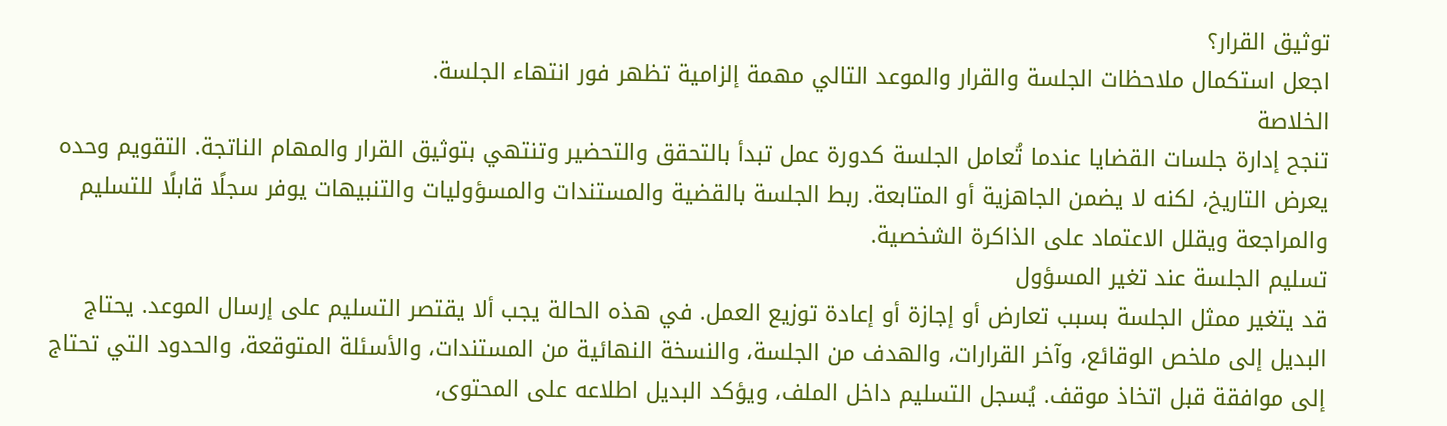توثيق القرار؟
اجعل استكمال ملاحظات الجلسة والقرار والموعد التالي مهمة إلزامية تظهر فور انتهاء الجلسة.
الخلاصة
تنجح إدارة جلسات القضايا عندما تُعامل الجلسة كدورة عمل تبدأ بالتحقق والتحضير وتنتهي بتوثيق القرار والمهام الناتجة. التقويم وحده يعرض التاريخ، لكنه لا يضمن الجاهزية أو المتابعة. ربط الجلسة بالقضية والمستندات والمسؤوليات والتنبيهات يوفر سجلًا قابلًا للتسليم والمراجعة ويقلل الاعتماد على الذاكرة الشخصية.
تسليم الجلسة عند تغير المسؤول
قد يتغير ممثل الجلسة بسبب تعارض أو إجازة أو إعادة توزيع العمل. في هذه الحالة يجب ألا يقتصر التسليم على إرسال الموعد. يحتاج البديل إلى ملخص الوقائع، وآخر القرارات، والهدف من الجلسة، والنسخة النهائية من المستندات، والأسئلة المتوقعة، والحدود التي تحتاج إلى موافقة قبل اتخاذ موقف. يُسجل التسليم داخل الملف، ويؤكد البديل اطلاعه على المحتوى،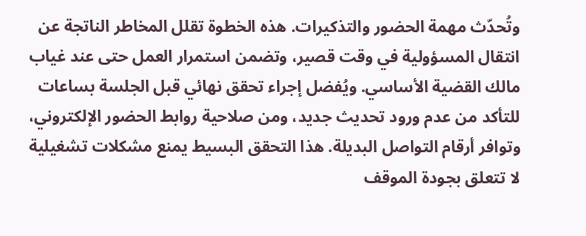وتُحدّث مهمة الحضور والتذكيرات. هذه الخطوة تقلل المخاطر الناتجة عن انتقال المسؤولية في وقت قصير، وتضمن استمرار العمل حتى عند غياب مالك القضية الأساسي. ويُفضل إجراء تحقق نهائي قبل الجلسة بساعات للتأكد من عدم ورود تحديث جديد، ومن صلاحية روابط الحضور الإلكتروني، وتوافر أرقام التواصل البديلة. هذا التحقق البسيط يمنع مشكلات تشغيلية لا تتعلق بجودة الموقف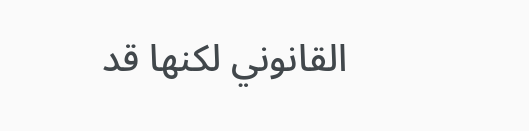القانوني لكنها قد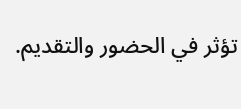تؤثر في الحضور والتقديم.